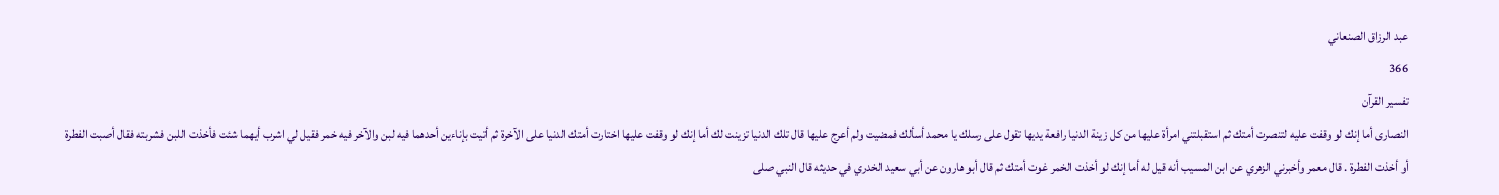عبد الرزاق الصنعاني
366
تفسير القرآن
النصارى أما إنك لو وقفت عليه لتنصرت أمتك ثم استقبلتني امرأة عليها من كل زينة الدنيا رافعة يديها تقول على رسلك يا محمد أسألك فمضيت ولم أعرج عليها قال تلك الدنيا تزينت لك أما إنك لو وقفت عليها اختارت أمتك الدنيا على الآخرة ثم أتيت بإناءين أحدهما فيه لبن والآخر فيه خمر فقيل لي اشرب أيهما شئت فأخذت اللبن فشربته فقال أصبت الفطرة أو أخذت الفطرة . قال معمر وأخبرني الزهري عن ابن المسيب أنه قيل له أما إنك لو أخذت الخمر غوت أمتك ثم قال أبو هارون عن أبي سعيد الخدري في حديثه قال النبي صلى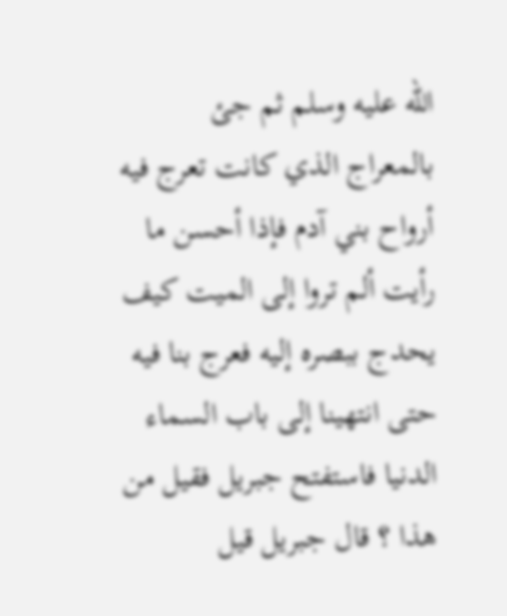الله عليه وسلم ثم جئ بالمعراج الذي كانت تعرج فيه أرواح بني آدم فإذا أحسن ما رأيت ألم تروا إلى الميت كيف يحدج ببصره إليه فعرج بنا فيه حتى انتهينا إلى باب السماء الدنيا فاستفتح جبريل فقيل من هذا ؟ قال جبريل قيل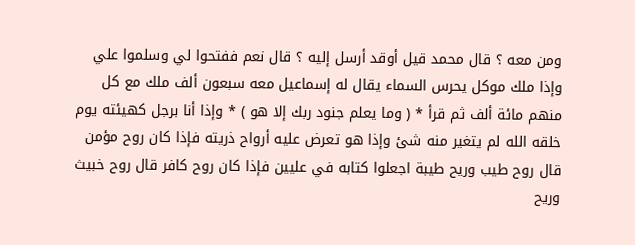ومن معه ؟ قال محمد قيل أوقد أرسل إليه ؟ قال نعم ففتحوا لي وسلموا علي وإذا ملك موكل يحرس السماء يقال له إسماعيل معه سبعون ألف ملك مع كل منهم مائة ألف ثم قرأ * ( وما يعلم جنود ربك إلا هو ) * وإذا أنا برجل كهيئته يوم خلقه الله لم يتغير منه شئ وإذا هو تعرض عليه أرواح ذريته فإذا كان روح مؤمن قال روح طيب وريح طيبة اجعلوا كتابه في عليين فإذا كان روح كافر قال روح خبيث وريح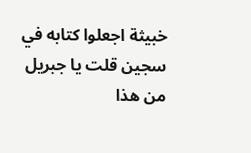خبيثة اجعلوا كتابه في سجين قلت يا جبريل من هذا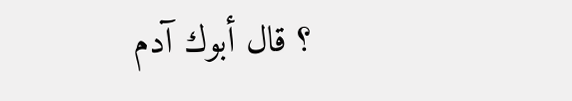؟ قال أبوك آدم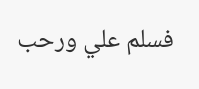فسلم علي ورحب